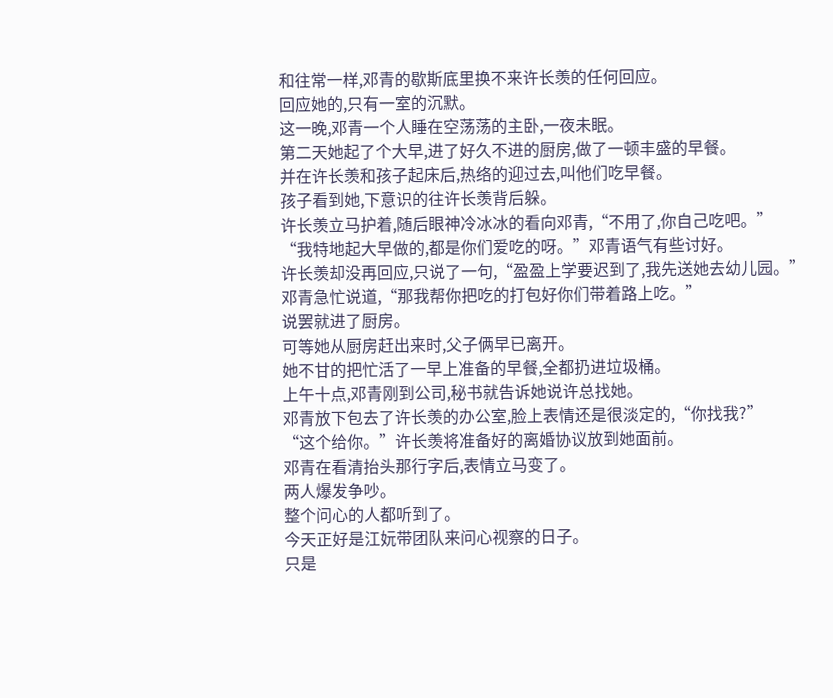和往常一样,邓青的歇斯底里换不来许长羡的任何回应。
回应她的,只有一室的沉默。
这一晚,邓青一个人睡在空荡荡的主卧,一夜未眠。
第二天她起了个大早,进了好久不进的厨房,做了一顿丰盛的早餐。
并在许长羡和孩子起床后,热络的迎过去,叫他们吃早餐。
孩子看到她,下意识的往许长羡背后躲。
许长羡立马护着,随后眼神冷冰冰的看向邓青,“不用了,你自己吃吧。”
“我特地起大早做的,都是你们爱吃的呀。”邓青语气有些讨好。
许长羡却没再回应,只说了一句,“盈盈上学要迟到了,我先送她去幼儿园。”
邓青急忙说道,“那我帮你把吃的打包好你们带着路上吃。”
说罢就进了厨房。
可等她从厨房赶出来时,父子俩早已离开。
她不甘的把忙活了一早上准备的早餐,全都扔进垃圾桶。
上午十点,邓青刚到公司,秘书就告诉她说许总找她。
邓青放下包去了许长羡的办公室,脸上表情还是很淡定的,“你找我?”
“这个给你。”许长羡将准备好的离婚协议放到她面前。
邓青在看清抬头那行字后,表情立马变了。
两人爆发争吵。
整个问心的人都听到了。
今天正好是江妧带团队来问心视察的日子。
只是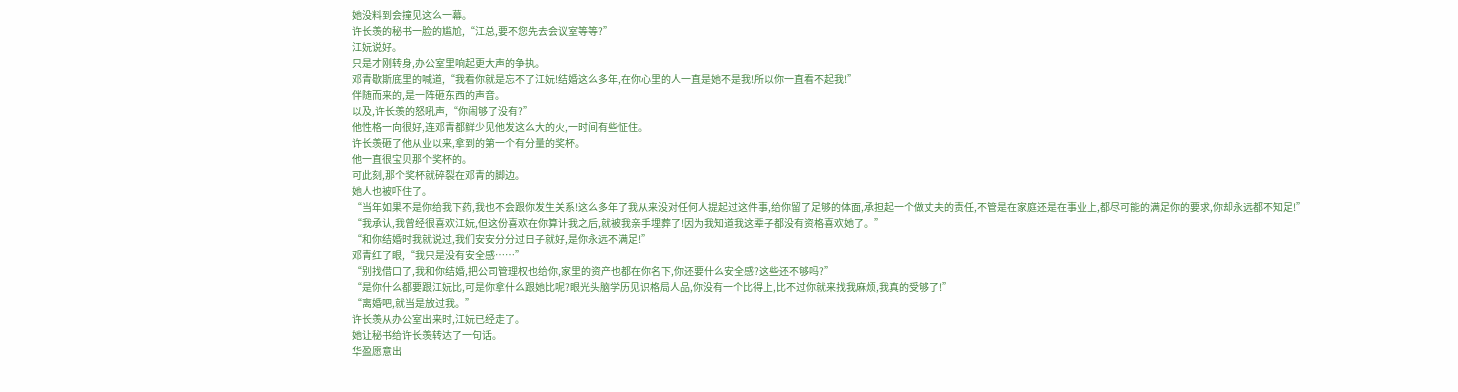她没料到会撞见这么一幕。
许长羡的秘书一脸的尴尬,“江总,要不您先去会议室等等?”
江妧说好。
只是才刚转身,办公室里响起更大声的争执。
邓青歇斯底里的喊道,“我看你就是忘不了江妧!结婚这么多年,在你心里的人一直是她不是我!所以你一直看不起我!”
伴随而来的,是一阵砸东西的声音。
以及,许长羡的怒吼声,“你闹够了没有?”
他性格一向很好,连邓青都鲜少见他发这么大的火,一时间有些怔住。
许长羡砸了他从业以来,拿到的第一个有分量的奖杯。
他一直很宝贝那个奖杯的。
可此刻,那个奖杯就碎裂在邓青的脚边。
她人也被吓住了。
“当年如果不是你给我下药,我也不会跟你发生关系!这么多年了我从来没对任何人提起过这件事,给你留了足够的体面,承担起一个做丈夫的责任,不管是在家庭还是在事业上,都尽可能的满足你的要求,你却永远都不知足!”
“我承认,我曾经很喜欢江妧,但这份喜欢在你算计我之后,就被我亲手埋葬了!因为我知道我这辈子都没有资格喜欢她了。”
“和你结婚时我就说过,我们安安分分过日子就好,是你永远不满足!”
邓青红了眼,“我只是没有安全感……”
“别找借口了,我和你结婚,把公司管理权也给你,家里的资产也都在你名下,你还要什么安全感?这些还不够吗?”
“是你什么都要跟江妧比,可是你拿什么跟她比呢?眼光头脑学历见识格局人品,你没有一个比得上,比不过你就来找我麻烦,我真的受够了!”
“离婚吧,就当是放过我。”
许长羡从办公室出来时,江妧已经走了。
她让秘书给许长羡转达了一句话。
华盈愿意出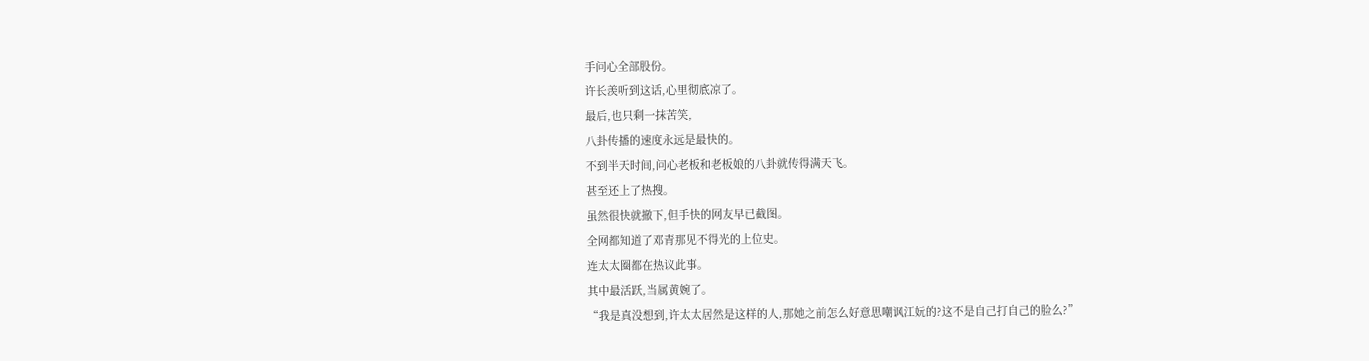手问心全部股份。
许长羡听到这话,心里彻底凉了。
最后,也只剩一抹苦笑,
八卦传播的速度永远是最快的。
不到半天时间,问心老板和老板娘的八卦就传得满天飞。
甚至还上了热搜。
虽然很快就撤下,但手快的网友早已截图。
全网都知道了邓青那见不得光的上位史。
连太太圈都在热议此事。
其中最活跃,当属黄婉了。
“我是真没想到,许太太居然是这样的人,那她之前怎么好意思嘲讽江妧的?这不是自己打自己的脸么?”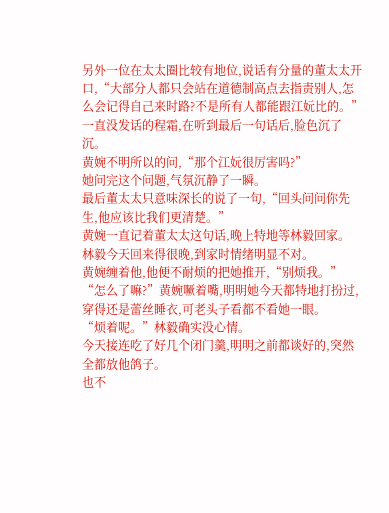另外一位在太太圈比较有地位,说话有分量的董太太开口,“大部分人都只会站在道德制高点去指责别人,怎么会记得自己来时路?不是所有人都能跟江妧比的。”
一直没发话的程霜,在听到最后一句话后,脸色沉了沉。
黄婉不明所以的问,“那个江妧很厉害吗?”
她问完这个问题,气氛沉静了一瞬。
最后董太太只意味深长的说了一句,“回头问问你先生,他应该比我们更清楚。”
黄婉一直记着董太太这句话,晚上特地等林毅回家。
林毅今天回来得很晚,到家时情绪明显不对。
黄婉缠着他,他便不耐烦的把她推开,“别烦我。”
“怎么了嘛?”黄婉噘着嘴,明明她今天都特地打扮过,穿得还是蕾丝睡衣,可老头子看都不看她一眼。
“烦着呢。”林毅确实没心情。
今天接连吃了好几个闭门羹,明明之前都谈好的,突然全都放他鸽子。
也不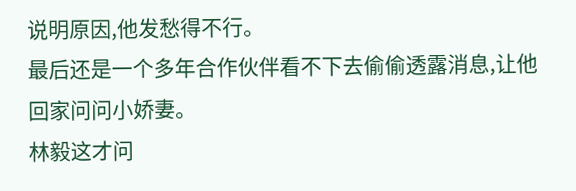说明原因,他发愁得不行。
最后还是一个多年合作伙伴看不下去偷偷透露消息,让他回家问问小娇妻。
林毅这才问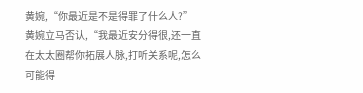黄婉,“你最近是不是得罪了什么人?”
黄婉立马否认,“我最近安分得很,还一直在太太圈帮你拓展人脉,打听关系呢,怎么可能得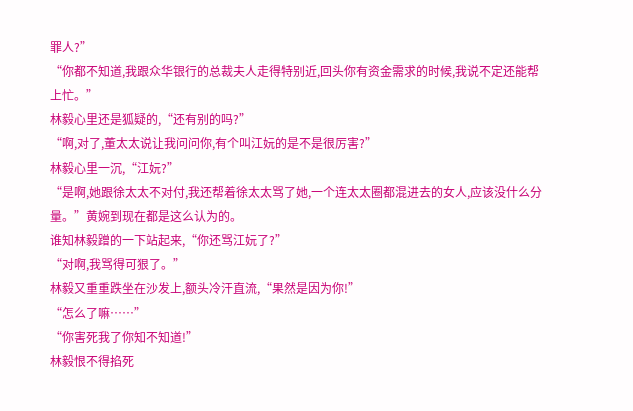罪人?”
“你都不知道,我跟众华银行的总裁夫人走得特别近,回头你有资金需求的时候,我说不定还能帮上忙。”
林毅心里还是狐疑的,“还有别的吗?”
“啊,对了,董太太说让我问问你,有个叫江妧的是不是很厉害?”
林毅心里一沉,“江妧?”
“是啊,她跟徐太太不对付,我还帮着徐太太骂了她,一个连太太圈都混进去的女人,应该没什么分量。”黄婉到现在都是这么认为的。
谁知林毅蹭的一下站起来,“你还骂江妧了?”
“对啊,我骂得可狠了。”
林毅又重重跌坐在沙发上,额头冷汗直流,“果然是因为你!”
“怎么了嘛……”
“你害死我了你知不知道!”
林毅恨不得掐死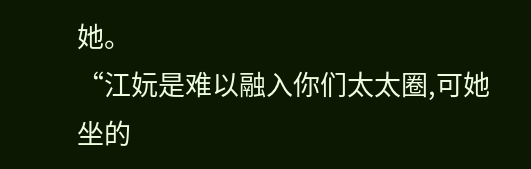她。
“江妧是难以融入你们太太圈,可她坐的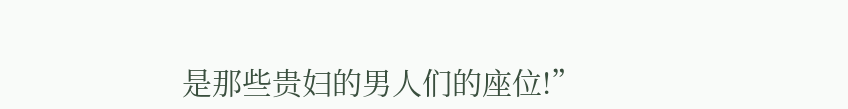是那些贵妇的男人们的座位!”